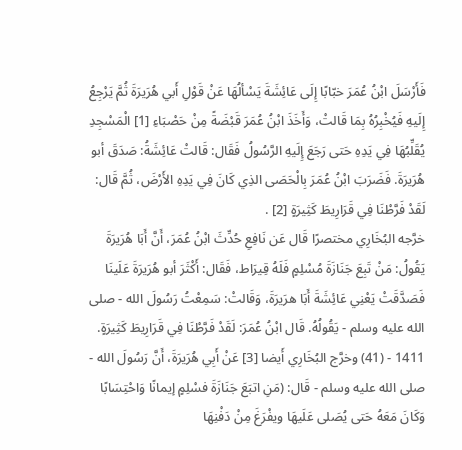فَأَرْسَلَ ابْنُ عُمَرَ خبّابًا إِلَى عَائِشَةَ يَسْألُهَا عَنْ قَوْلِ أَبي هُرَيرَةَ ثُمَّ يَرْجِعُ إِلَيهِ فَيُخْبِرُهُ بِمَا قَالتْ، وَأَخَذَ ابْنُ عُمَرَ قَبْضَةً مِنْ حَصْبَاءِ [1] الْمَسْجِدِ يُقَلِّبُهَا فِي يَدِهِ حَتى رَجَعَ إِلَيهِ الرَّسُولُ فَقَال: قَالتْ عَائِشَةُ: صَدَقَ أبو هُرَيرَةَ. فَضَرَبَ ابْنُ عُمَرَ بِالْحَصَى الذِي كَانَ فِي يَدِهِ الأَرْضَ، ثُمَّ قَال: لَقَدْ فَرَّطْنَا فِي قَرَارِيطَ كَثِيرَةٍ [2] .
خرَّجه البُخَارِي مختصرًا قَال عَن نَافِعِ حُدِّثَ ابْنُ عُمَرَ، أَنَّ أَبَا هُرَيرَةَ يَقُولُ: مَنْ تَبِعَ جَنَازَةَ مُسْلِمٍ فَلَهُ قِيرَاط، فَقَال: أَكْثَرَ أبو هُرَيرَةَ عَلَينَا فَصَدَّقَتْ يَعْنِي عَائِشَةَ أَبَا هرَيرَةَ، وَقَالتْ: سَمِعْتُ رَسُولَ الله - صلى الله عليه وسلم - يَقُولُهُ. قَال ابْنُ عُمَرَ: لَقَدْ فَرَّطْنَا فِي قَرَارِيطَ كَثِيرَةٍ.
1411 - (41) وخرَّج البُخَارِي أَيضا [3] عَنْ أَبِي هُرَيرَةَ، أَنَّ رَسُولَ الله - صلى الله عليه وسلم - قَال: (مَنِ اتبَعَ جَنَازَةَ فسْلِمٍ إيمانًا وَاحْتِسَابًا وَكَانَ مَعَهُ حَتى يُصَلى عَلَيهَا ويفْرَغَ مِنْ دَفْنِهَا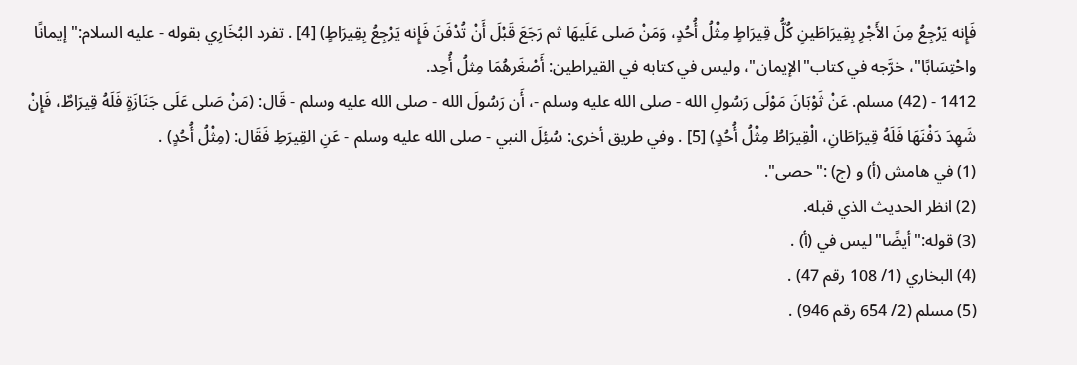فَإِنه يَرْجِعُ مِنَ الأَجْرِ بِقِيرَاطَينِ كُلُّ قِيرَاطٍ مِثْلُ أُحُدٍ، وَمَنْ صَلى عَلَيهَا ثم رَجَعَ قَبْلَ أَنْ تُدْفَنَ فَإِنه يَرْجِعُ بِقِيرَاطٍ) [4] . تفرد البُخَارِي بقوله - عليه السلام:"إيمانًا واحْتِسَابًا"، خرَّجه في كتاب"الإيمان"، وليس في كتابه في القيراطين: أَصْغَرهُمَا مِثلُ أُحِد.
1412 - (42) مسلم. عَنْ ثَوْبَانَ مَوْلَى رَسُولِ الله - صلى الله عليه وسلم -، أَن رَسُولَ الله - صلى الله عليه وسلم - قَال: (مَنْ صَلى عَلَى جَنَازَةٍ فَلَهُ قِيرَاطٌ، فَإِنْ شَهِدَ دَفْنَهَا فَلَهُ قِيرَاطَانِ، الْقِيرَاطُ مِثْلُ أُحُدٍ) [5] . وفي طريق أخرى: سُئِلَ النبي - صلى الله عليه وسلم - عَنِ القِيرَطِ فَقَال: (مِثْلُ أُحُدٍ) .
(1) في هامش (أ) و (ج) :"حصى".
(2) انظر الحديث الذي قبله.
(3) قوله:"أيضًا"ليس في (أ) .
(4) البخاري (1/ 108 رقم 47) .
(5) مسلم (2/ 654 رقم 946) .